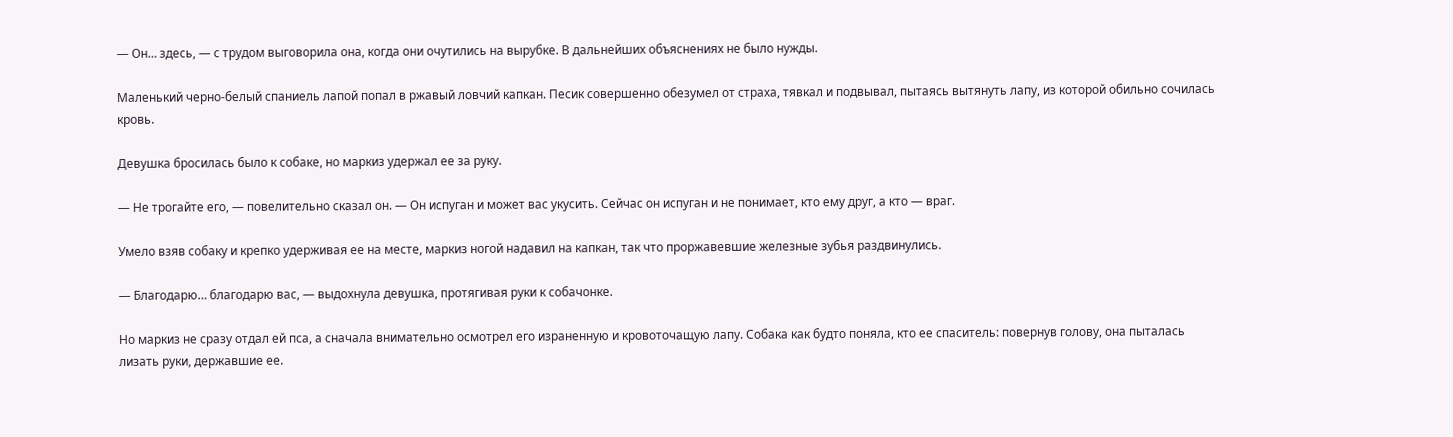— Он… здесь, — с трудом выговорила она, когда они очутились на вырубке. В дальнейших объяснениях не было нужды.

Маленький черно-белый спаниель лапой попал в ржавый ловчий капкан. Песик совершенно обезумел от страха, тявкал и подвывал, пытаясь вытянуть лапу, из которой обильно сочилась кровь.

Девушка бросилась было к собаке, но маркиз удержал ее за руку.

— Не трогайте его, — повелительно сказал он. — Он испуган и может вас укусить. Сейчас он испуган и не понимает, кто ему друг, а кто — враг.

Умело взяв собаку и крепко удерживая ее на месте, маркиз ногой надавил на капкан, так что проржавевшие железные зубья раздвинулись.

— Благодарю… благодарю вас, — выдохнула девушка, протягивая руки к собачонке.

Но маркиз не сразу отдал ей пса, а сначала внимательно осмотрел его израненную и кровоточащую лапу. Собака как будто поняла, кто ее спаситель: повернув голову, она пыталась лизать руки, державшие ее.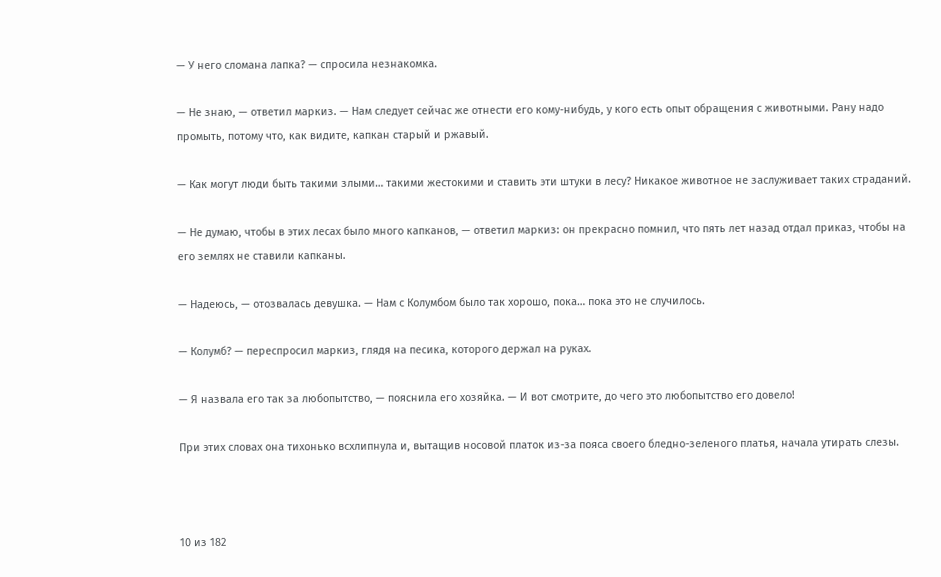— У него сломана лапка? — спросила незнакомка.

— Не знаю, — ответил маркиз. — Нам следует сейчас же отнести его кому-нибудь, у кого есть опыт обращения с животными. Рану надо промыть, потому что, как видите, капкан старый и ржавый.

— Как могут люди быть такими злыми… такими жестокими и ставить эти штуки в лесу? Никакое животное не заслуживает таких страданий.

— Не думаю, чтобы в этих лесах было много капканов, — ответил маркиз: он прекрасно помнил, что пять лет назад отдал приказ, чтобы на его землях не ставили капканы.

— Надеюсь, — отозвалась девушка. — Нам с Колумбом было так хорошо, пока… пока это не случилось.

— Колумб? — переспросил маркиз, глядя на песика, которого держал на руках.

— Я назвала его так за любопытство, — пояснила его хозяйка. — И вот смотрите, до чего это любопытство его довело!

При этих словах она тихонько всхлипнула и, вытащив носовой платок из-за пояса своего бледно-зеленого платья, начала утирать слезы.



10 из 182